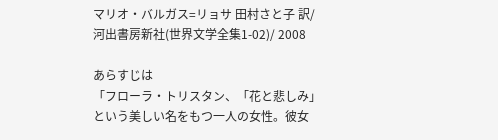マリオ・バルガス=リョサ 田村さと子 訳/河出書房新社(世界文学全集1-02)/ 2008

あらすじは
「フローラ・トリスタン、「花と悲しみ」という美しい名をもつ一人の女性。彼女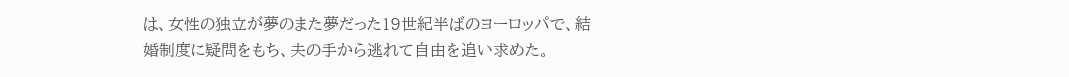は、女性の独立が夢のまた夢だった19世紀半ばのヨーロッパで、結婚制度に疑問をもち、夫の手から逃れて自由を追い求めた。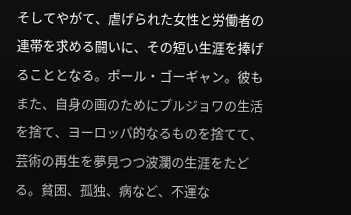そしてやがて、虐げられた女性と労働者の連帯を求める闘いに、その短い生涯を捧げることとなる。ポール・ゴーギャン。彼もまた、自身の画のためにブルジョワの生活を捨て、ヨーロッパ的なるものを捨てて、芸術の再生を夢見つつ波瀾の生涯をたどる。貧困、孤独、病など、不運な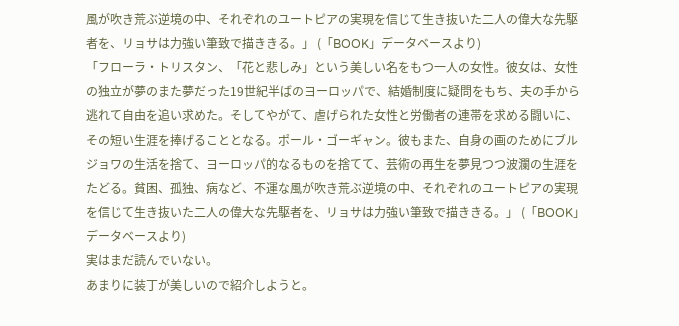風が吹き荒ぶ逆境の中、それぞれのユートピアの実現を信じて生き抜いた二人の偉大な先駆者を、リョサは力強い筆致で描ききる。」 (「BOOK」データベースより)
「フローラ・トリスタン、「花と悲しみ」という美しい名をもつ一人の女性。彼女は、女性の独立が夢のまた夢だった19世紀半ばのヨーロッパで、結婚制度に疑問をもち、夫の手から逃れて自由を追い求めた。そしてやがて、虐げられた女性と労働者の連帯を求める闘いに、その短い生涯を捧げることとなる。ポール・ゴーギャン。彼もまた、自身の画のためにブルジョワの生活を捨て、ヨーロッパ的なるものを捨てて、芸術の再生を夢見つつ波瀾の生涯をたどる。貧困、孤独、病など、不運な風が吹き荒ぶ逆境の中、それぞれのユートピアの実現を信じて生き抜いた二人の偉大な先駆者を、リョサは力強い筆致で描ききる。」 (「BOOK」データベースより)
実はまだ読んでいない。
あまりに装丁が美しいので紹介しようと。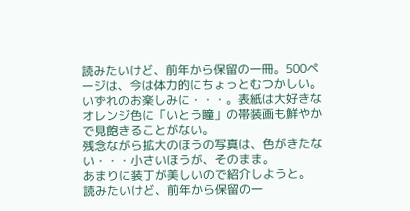読みたいけど、前年から保留の一冊。500ページは、今は体力的にちょっとむつかしい。いずれのお楽しみに・・・。表紙は大好きなオレンジ色に「いとう瞳」の帯装画も鮮やかで見飽きることがない。
残念ながら拡大のほうの写真は、色がきたない・・・小さいほうが、そのまま。
あまりに装丁が美しいので紹介しようと。
読みたいけど、前年から保留の一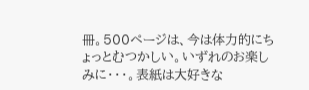冊。500ページは、今は体力的にちょっとむつかしい。いずれのお楽しみに・・・。表紙は大好きな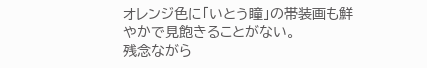オレンジ色に「いとう瞳」の帯装画も鮮やかで見飽きることがない。
残念ながら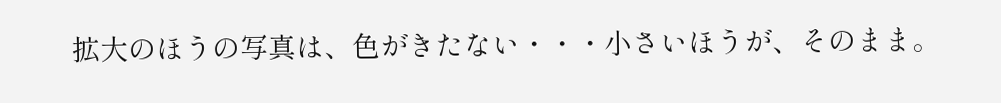拡大のほうの写真は、色がきたない・・・小さいほうが、そのまま。